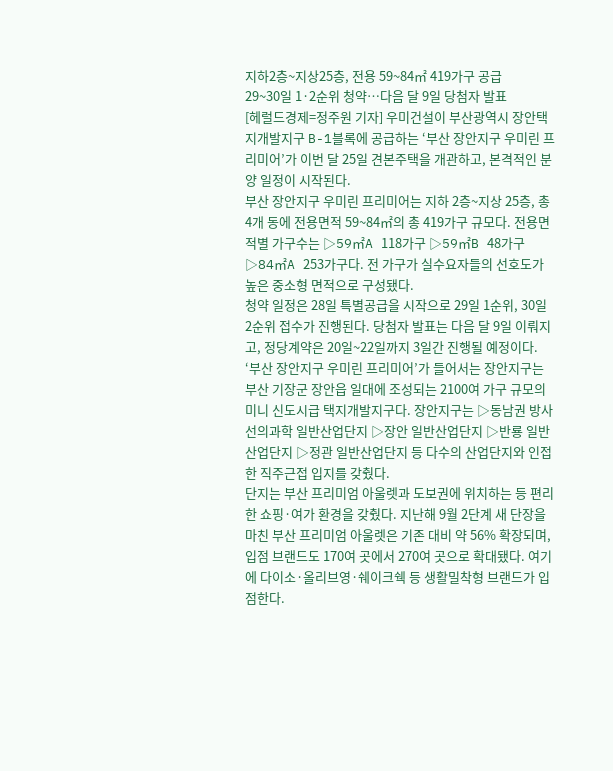지하2층~지상25층, 전용 59~84㎡ 419가구 공급
29~30일 1·2순위 청약…다음 달 9일 당첨자 발표
[헤럴드경제=정주원 기자] 우미건설이 부산광역시 장안택지개발지구 B-1블록에 공급하는 ‘부산 장안지구 우미린 프리미어’가 이번 달 25일 견본주택을 개관하고, 본격적인 분양 일정이 시작된다.
부산 장안지구 우미린 프리미어는 지하 2층~지상 25층, 총 4개 동에 전용면적 59~84㎡의 총 419가구 규모다. 전용면적별 가구수는 ▷59㎡A 118가구 ▷59㎡B 48가구 ▷84㎡A 253가구다. 전 가구가 실수요자들의 선호도가 높은 중소형 면적으로 구성됐다.
청약 일정은 28일 특별공급을 시작으로 29일 1순위, 30일 2순위 접수가 진행된다. 당첨자 발표는 다음 달 9일 이뤄지고, 정당계약은 20일~22일까지 3일간 진행될 예정이다.
‘부산 장안지구 우미린 프리미어’가 들어서는 장안지구는 부산 기장군 장안읍 일대에 조성되는 2100여 가구 규모의 미니 신도시급 택지개발지구다. 장안지구는 ▷동남권 방사선의과학 일반산업단지 ▷장안 일반산업단지 ▷반룡 일반산업단지 ▷정관 일반산업단지 등 다수의 산업단지와 인접한 직주근접 입지를 갖췄다.
단지는 부산 프리미엄 아울렛과 도보권에 위치하는 등 편리한 쇼핑·여가 환경을 갖췄다. 지난해 9월 2단계 새 단장을 마친 부산 프리미엄 아울렛은 기존 대비 약 56% 확장되며, 입점 브랜드도 170여 곳에서 270여 곳으로 확대됐다. 여기에 다이소·올리브영·쉐이크쉑 등 생활밀착형 브랜드가 입점한다.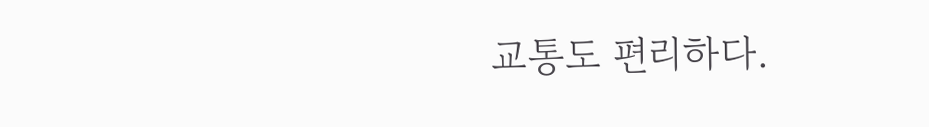교통도 편리하다.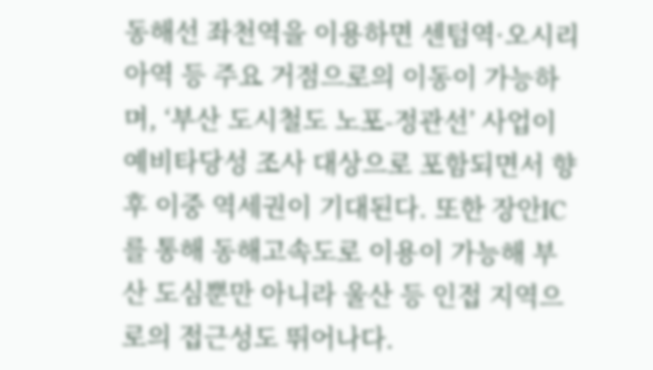동해선 좌천역을 이용하면 센텀역·오시리아역 등 주요 거점으로의 이동이 가능하며, ‘부산 도시철도 노포-정관선’ 사업이 예비타당성 조사 대상으로 포함되면서 향후 이중 역세권이 기대된다. 또한 장안IC를 통해 동해고속도로 이용이 가능해 부산 도심뿐만 아니라 울산 등 인접 지역으로의 접근성도 뛰어나다.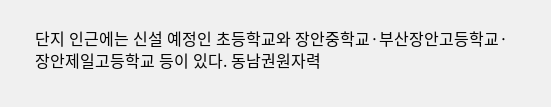단지 인근에는 신설 예정인 초등학교와 장안중학교·부산장안고등학교·장안제일고등학교 등이 있다. 동남권원자력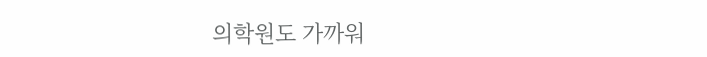의학원도 가까워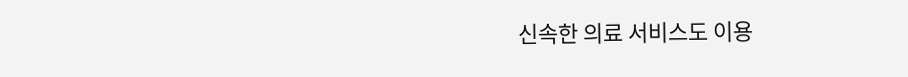신속한 의료 서비스도 이용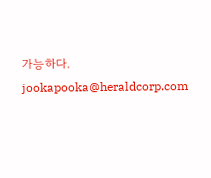가능하다.
jookapooka@heraldcorp.com